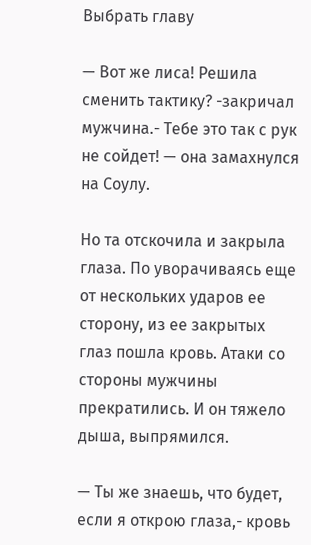Выбрать главу

— Вот же лиса! Решила сменить тактику? -закричал мужчина.- Тебе это так с рук не сойдет! — она замахнулся на Соулу.

Но та отскочила и закрыла глаза. По уворачиваясь еще от нескольких ударов ее сторону, из ее закрытых глаз пошла кровь. Атаки со стороны мужчины прекратились. И он тяжело дыша, выпрямился.

— Ты же знаешь, что будет, если я открою глаза,- кровь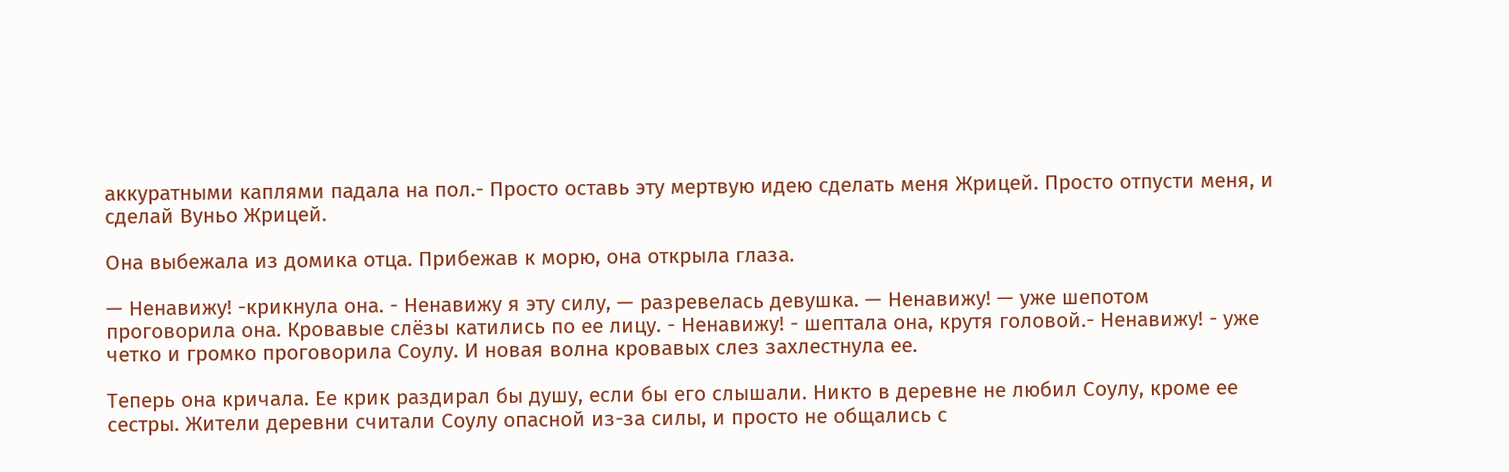аккуратными каплями падала на пол.- Просто оставь эту мертвую идею сделать меня Жрицей. Просто отпусти меня, и сделай Вуньо Жрицей.

Она выбежала из домика отца. Прибежав к морю, она открыла глаза.

— Ненавижу! -крикнула она. - Ненавижу я эту силу, — разревелась девушка. — Ненавижу! — уже шепотом проговорила она. Кровавые слёзы катились по ее лицу. - Ненавижу! - шептала она, крутя головой.- Ненавижу! - уже четко и громко проговорила Соулу. И новая волна кровавых слез захлестнула ее.

Теперь она кричала. Ее крик раздирал бы душу, если бы его слышали. Никто в деревне не любил Соулу, кроме ее сестры. Жители деревни считали Соулу опасной из-за силы, и просто не общались с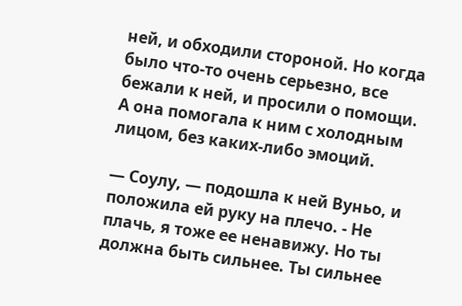ней, и обходили стороной. Но когда было что-то очень серьезно, все бежали к ней, и просили о помощи. А она помогала к ним с холодным лицом, без каких-либо эмоций.

— Соулу, — подошла к ней Вуньо, и положила ей руку на плечо. - Не плачь, я тоже ее ненавижу. Но ты должна быть сильнее. Ты сильнее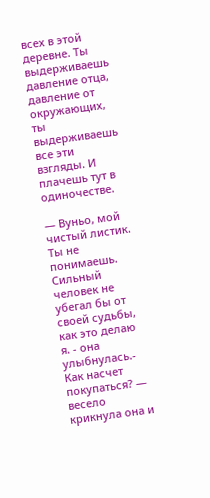всех в этой деревне. Ты выдерживаешь давление отца, давление от окружающих, ты выдерживаешь все эти взгляды. И плачешь тут в одиночестве.

— Вуньо, мой чистый листик. Ты не понимаешь. Сильный человек не убегал бы от своей судьбы, как это делаю я. - она улыбнулась.- Как насчет покупаться? — весело крикнула она и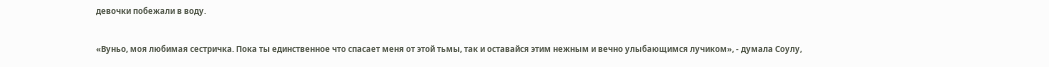девочки побежали в воду.

«Вуньо, моя любимая сестричка. Пока ты единственное что спасает меня от этой тьмы, так и оставайся этим нежным и вечно улыбающимся лучиком», - думала Соулу,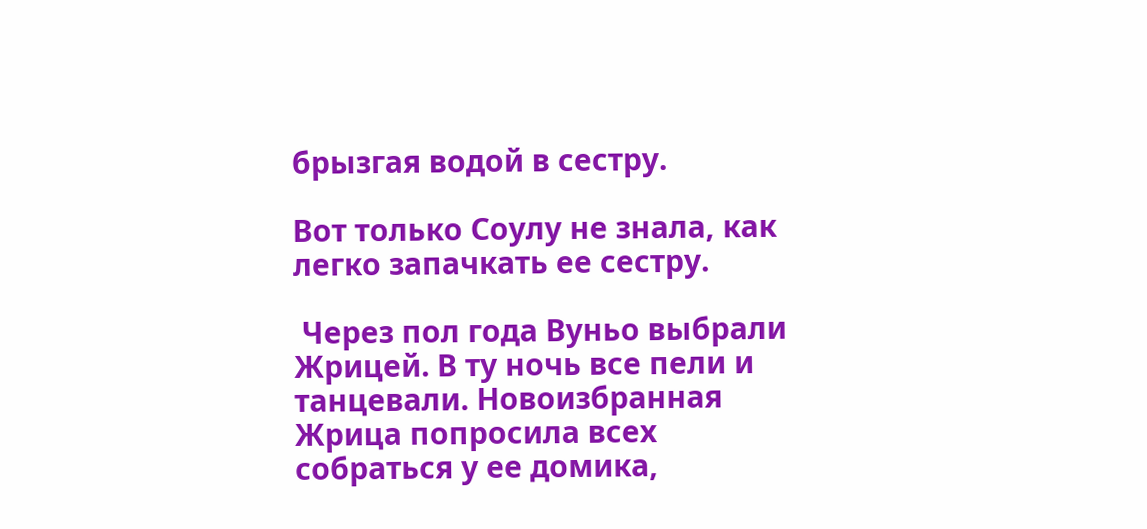брызгая водой в сестру.

Вот только Соулу не знала, как легко запачкать ее сестру.

 Через пол года Вуньо выбрали Жрицей. В ту ночь все пели и танцевали. Новоизбранная Жрица попросила всех собраться у ее домика,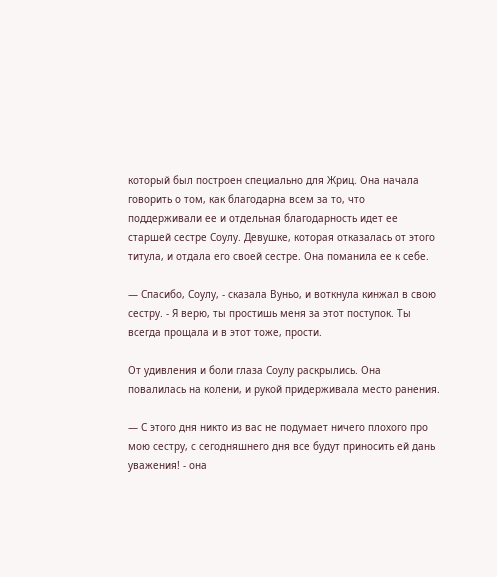который был построен специально для Жриц. Она начала говорить о том, как благодарна всем за то, что поддерживали ее и отдельная благодарность идет ее старшей сестре Соулу. Девушке, которая отказалась от этого титула, и отдала его своей сестре. Она поманила ее к себе.

— Спасибо, Соулу, - сказала Вуньо, и воткнула кинжал в свою сестру. - Я верю, ты простишь меня за этот поступок. Ты всегда прощала и в этот тоже, прости.

От удивления и боли глаза Соулу раскрылись. Она повалилась на колени, и рукой придерживала место ранения.

— С этого дня никто из вас не подумает ничего плохого про мою сестру, с сегодняшнего дня все будут приносить ей дань уважения! - она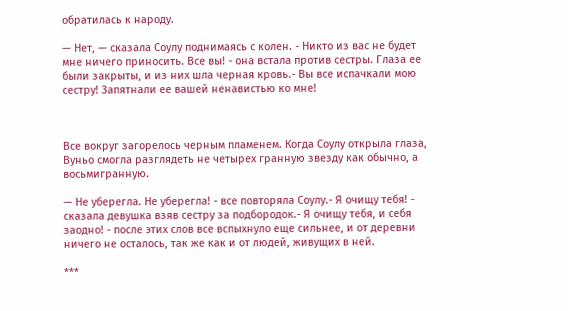обратилась к народу.

— Нет, — сказала Соулу поднимаясь с колен. - Никто из вас не будет мне ничего приносить. Все вы! - она встала против сестры. Глаза ее были закрыты, и из них шла черная кровь.- Вы все испачкали мою сестру! Запятнали ее вашей ненавистью ко мне!



Все вокруг загорелось черным пламенем. Когда Соулу открыла глаза, Вуньо смогла разглядеть не четырех гранную звезду как обычно, а восьмигранную.

— Не уберегла. Не уберегла! - все повторяла Соулу.- Я очищу тебя! - сказала девушка взяв сестру за подбородок.- Я очищу тебя, и себя заодно! - после этих слов все вспыхнуло еще сильнее, и от деревни ничего не осталось, так же как и от людей, живущих в ней.

***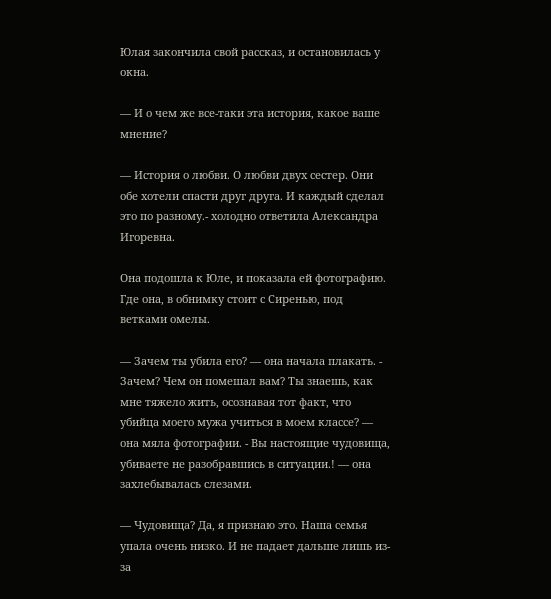Юлая закончила свой рассказ, и остановилась у окна.

— И о чем же все-таки эта история, какое ваше мнение?

— История о любви. О любви двух сестер. Они обе хотели спасти друг друга. И каждый сделал это по разному.- холодно ответила Александра Игоревна.

Она подошла к Юле, и показала ей фотографию. Где она, в обнимку стоит с Сиренью, под ветками омелы.

— Зачем ты убила его? — она начала плакать. - Зачем? Чем он помешал вам? Ты знаешь, как мне тяжело жить, осознавая тот факт, что убийца моего мужа учиться в моем классе? — она мяла фотографии. - Вы настоящие чудовища, убиваете не разобравшись в ситуации.! — она захлебывалась слезами.

— Чудовища? Да, я признаю это. Наша семья упала очень низко. И не падает дальше лишь из-за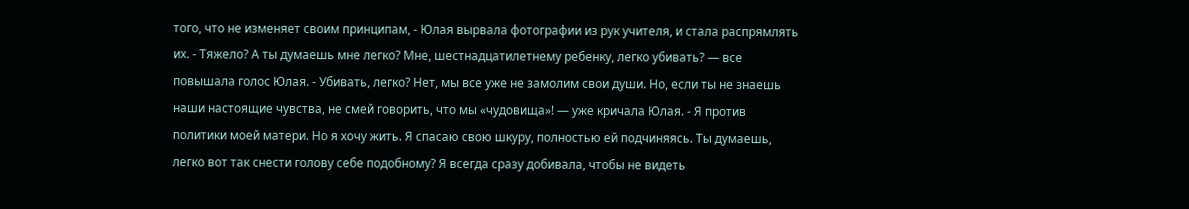того, что не изменяет своим принципам, - Юлая вырвала фотографии из рук учителя, и стала распрямлять их. - Тяжело? А ты думаешь мне легко? Мне, шестнадцатилетнему ребенку, легко убивать? — все повышала голос Юлая. - Убивать, легко? Нет, мы все уже не замолим свои души. Но, если ты не знаешь наши настоящие чувства, не смей говорить, что мы «чудовища»! — уже кричала Юлая. - Я против политики моей матери. Но я хочу жить. Я спасаю свою шкуру, полностью ей подчиняясь. Ты думаешь, легко вот так снести голову себе подобному? Я всегда сразу добивала, чтобы не видеть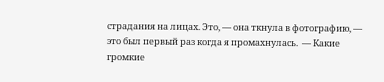страдания на лицах. Это, — она ткнула в фотографию, — это был первый раз когда я промахнулась.  — Какие громкие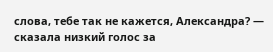слова, тебе так не кажется, Александра? — сказала низкий голос за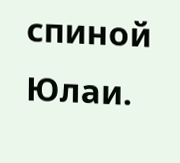спиной Юлаи.